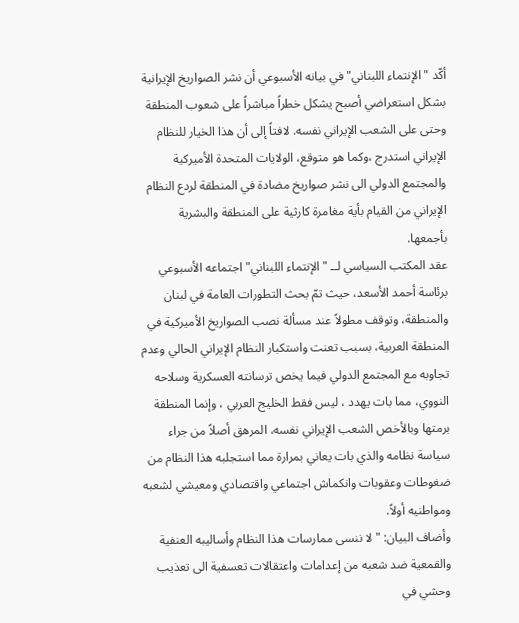أكّد "الإنتماء اللبناني" في بيانه الأسبوعي أن نشر الصواريخ الإيرانية بشكل استعراضي أصبح يشكل خطراً مباشراً على شعوب المنطقة وحتى على الشعب الإيراني نفسه. لافتاً إلى أن هذا الخيار للنظام الإيراني استدرج ،وكما هو متوقع، الولايات المتحدة الأميركية والمجتمع الدولي الى نشر صواريخ مضادة في المنطقة لردع النظام الإيراني من القيام بأية مغامرة كارثية على المنطقة والبشرية بأجمعها.
عقد المكتب السياسي لــ " الإنتماء اللبناني" اجتماعه الأسبوعي برئاسة أحمد الأسعد، حيث تمّ بحث التطورات العامة في لبنان والمنطقة، وتوقف مطولاً عند مسألة نصب الصواريخ الأميركية في المنطقة العربية، بسبب تعنت واستكبار النظام الإيراني الحالي وعدم تجاوبه مع المجتمع الدولي فيما يخص ترسانته العسكرية وسلاحه النووي، مما بات يهدد ، ليس فقط الخليج العربي ، وإنما المنطقة برمتها وبالأخص الشعب الإيراني نفسه، المرهق أصلاً من جراء سياسة نظامه والذي بات يعاني بمرارة مما استجلبه هذا النظام من ضغوطات وعقوبات وانكماش اجتماعي واقتصادي ومعيشي لشعبه ومواطنيه أولاً.
وأضاف البيان: "لا ننسى ممارسات هذا النظام وأساليبه العنفية والقمعية ضد شعبه من إعدامات واعتقالات تعسفية الى تعذيب وحشي في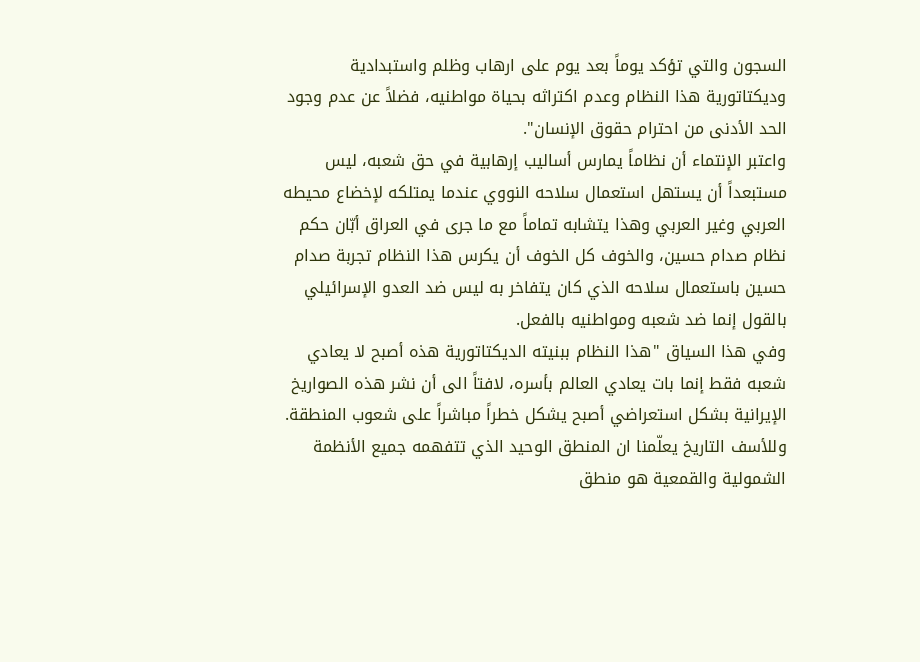السجون والتي تؤكد يوماً بعد يوم على ارهاب وظلم واستبدادية وديكتاتورية هذا النظام وعدم اكتراثه بحياة مواطنيه، فضلاً عن عدم وجود الحد الأدنى من احترام حقوق الإنسان".
واعتبر الإنتماء أن نظاماً يمارس أساليب إرهابية في حق شعبه، ليس مستبعداً أن يستهل استعمال سلاحه النووي عندما يمتلكه لإخضاع محيطه العربي وغير العربي وهذا يتشابه تماماً مع ما جرى في العراق أبّان حكم نظام صدام حسين، والخوف كل الخوف أن يكرس هذا النظام تجربة صدام حسين باستعمال سلاحه الذي كان يتفاخر به ليس ضد العدو الإسرائيلي بالقول إنما ضد شعبه ومواطنيه بالفعل.
وفي هذا السياق "هذا النظام ببنيته الديكتاتورية هذه أصبح لا يعادي شعبه فقط إنما بات يعادي العالم بأسره، لافتاً الى أن نشر هذه الصواريخ الإيرانية بشكل استعراضي أصبح يشكل خطراً مباشراً على شعوب المنطقة. وللأسف التاريخ يعلّمنا ان المنطق الوحيد الذي تتفهمه جميع الأنظمة الشمولية والقمعية هو منطق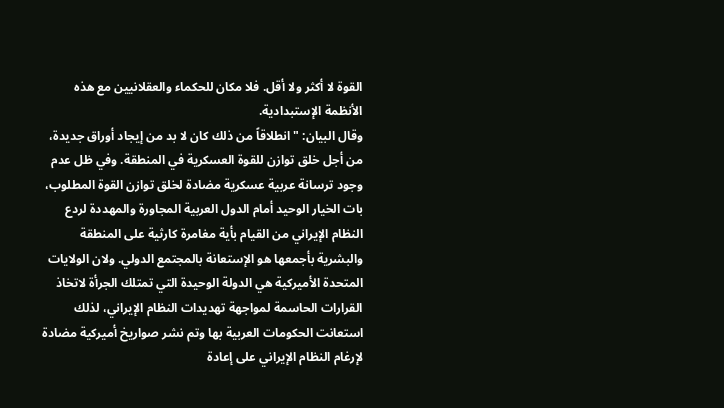القوة لا أكثر ولا أقل. فلا مكان للحكماء والعقلانيين مع هذه الأنظمة الإستبدادية.
وقال البيان: "انطلاقاً من ذلك كان لا بد من إيجاد أوراق جديدة، من أجل خلق توازن للقوة العسكرية في المنطقة. وفي ظل عدم وجود ترسانة عربية عسكرية مضادة لخلق توازن القوة المطلوب، بات الخيار الوحيد أمام الدول العربية المجاورة والمهددة لردع النظام الإيراني من القيام بأية مغامرة كارثية على المنطقة والبشرية بأجمعها هو الإستعانة بالمجتمع الدولي. ولان الولايات المتحدة الأميركية هي الدولة الوحيدة التي تمتلك الجرأة لاتخاذ القرارات الحاسمة لمواجهة تهديدات النظام الإيراني، لذلك استعانت الحكومات العربية بها وتم نشر صواريخ أميركية مضادة لإرغام النظام الإيراني على إعادة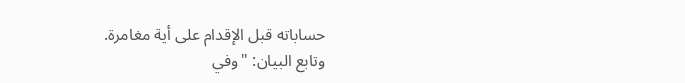حساباته قبل الإقدام على أية مغامرة.
وتابع البيان: "وفي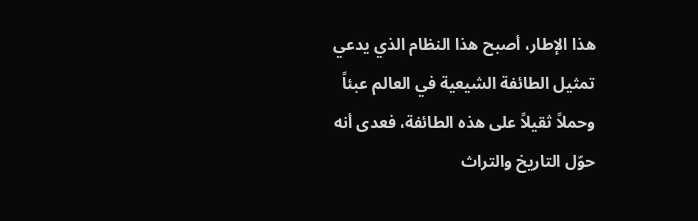هذا الإطار، أصبح هذا النظام الذي يدعي تمثيل الطائفة الشيعية في العالم عبئاً وحملاً ثقيلاً على هذه الطائفة، فعدى أنه حوّل التاريخ والتراث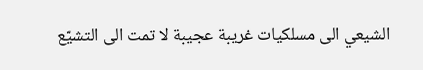الشيعي الى مسلكيات غريبة عجيبة لا تمت الى التشيّع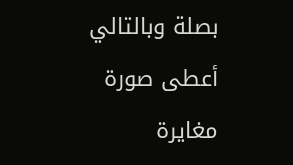بصلة وبالتالي أعطى صورة مغايرة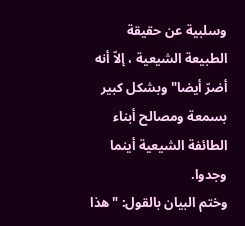وسلبية عن حقيقة الطبيعة الشيعية ، إلاّ أنه أضرّ أيضا" وبشكل كبير بسمعة ومصالح أبناء الطائفة الشيعية أينما وجدوا.
وختم البيان بالقول: "هذا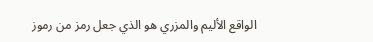الواقع الأليم والمزري هو الذي جعل رمز من رموز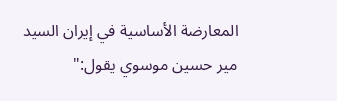المعارضة الأساسية في إيران السيد مير حسين موسوي يقول:"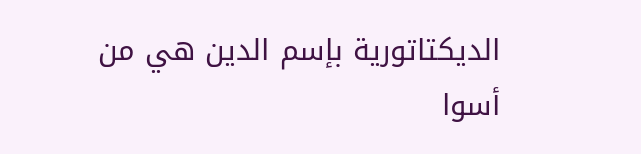الديكتاتورية بإسم الدين هي من أسوا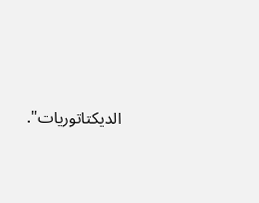الديكتاتوريات".